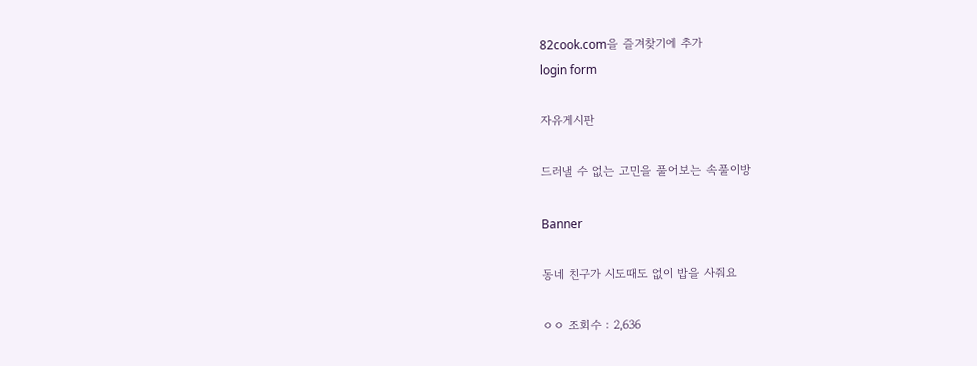82cook.com을 즐겨찾기에 추가
login form

자유게시판

드러낼 수 없는 고민을 풀어보는 속풀이방

Banner

동네 친구가 시도때도 없이 밥을 사줘요

ㅇㅇ 조회수 : 2,636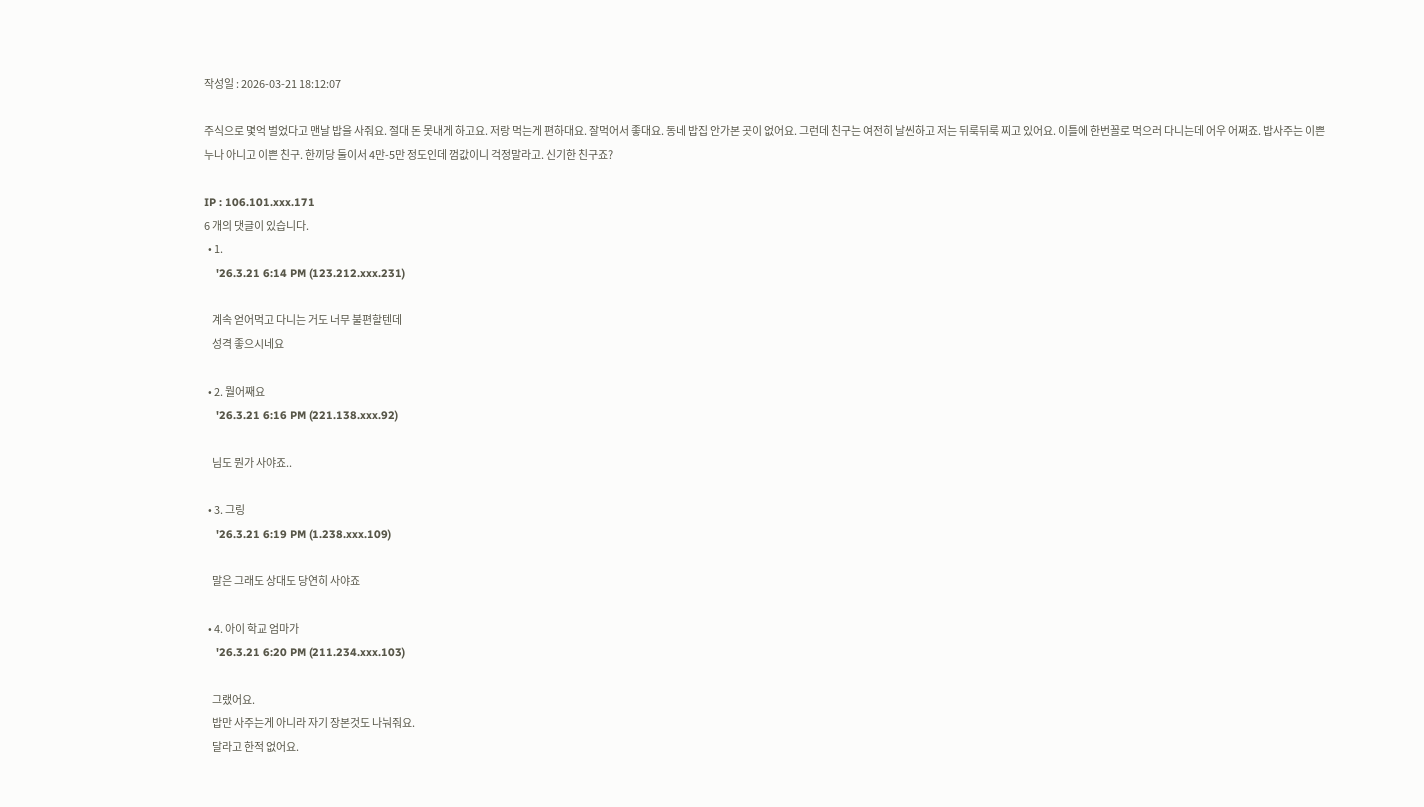작성일 : 2026-03-21 18:12:07

주식으로 몇억 벌었다고 맨날 밥을 사줘요. 절대 돈 못내게 하고요. 저랑 먹는게 편하대요. 잘먹어서 좋대요. 동네 밥집 안가본 곳이 없어요. 그런데 친구는 여전히 날씬하고 저는 뒤룩뒤룩 찌고 있어요. 이틀에 한번꼴로 먹으러 다니는데 어우 어쩌죠. 밥사주는 이쁜 누나 아니고 이쁜 친구. 한끼당 둘이서 4만-5만 정도인데 껌값이니 걱정말라고. 신기한 친구죠?

IP : 106.101.xxx.171
6 개의 댓글이 있습니다.
  • 1.
    '26.3.21 6:14 PM (123.212.xxx.231)

    계속 얻어먹고 다니는 거도 너무 불편할텐데
    성격 좋으시네요

  • 2. 뭘어째요
    '26.3.21 6:16 PM (221.138.xxx.92)

    님도 뭔가 사야죠..

  • 3. 그링
    '26.3.21 6:19 PM (1.238.xxx.109)

    말은 그래도 상대도 당연히 사야죠

  • 4. 아이 학교 엄마가
    '26.3.21 6:20 PM (211.234.xxx.103)

    그랬어요.
    밥만 사주는게 아니라 자기 장본것도 나눠줘요.
    달라고 한적 없어요.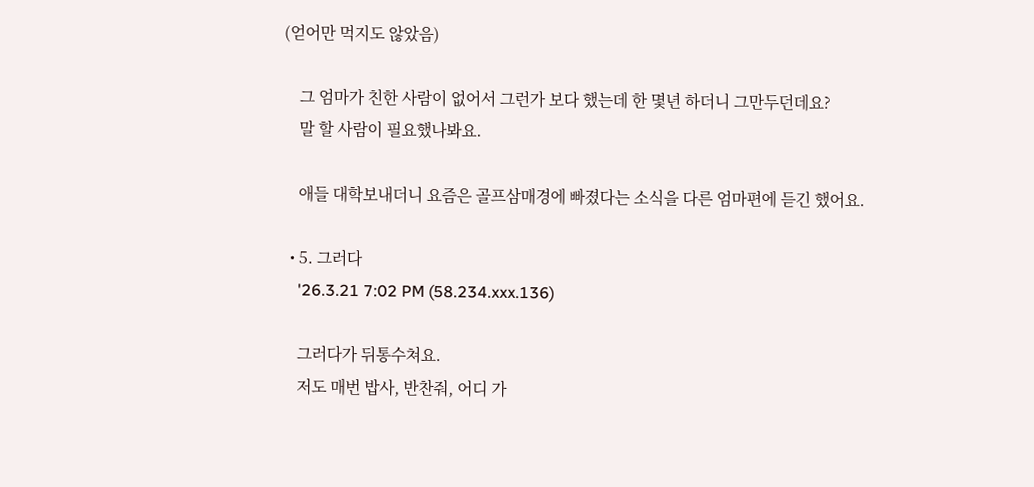(얻어만 먹지도 않았음)

    그 엄마가 친한 사람이 없어서 그런가 보다 했는데 한 몇년 하더니 그만두던데요?
    말 할 사람이 필요했나봐요.

    애들 대학보내더니 요즘은 골프삼매경에 빠졌다는 소식을 다른 엄마편에 듣긴 했어요.

  • 5. 그러다
    '26.3.21 7:02 PM (58.234.xxx.136)

    그러다가 뒤통수쳐요.
    저도 매번 밥사, 반찬줘, 어디 가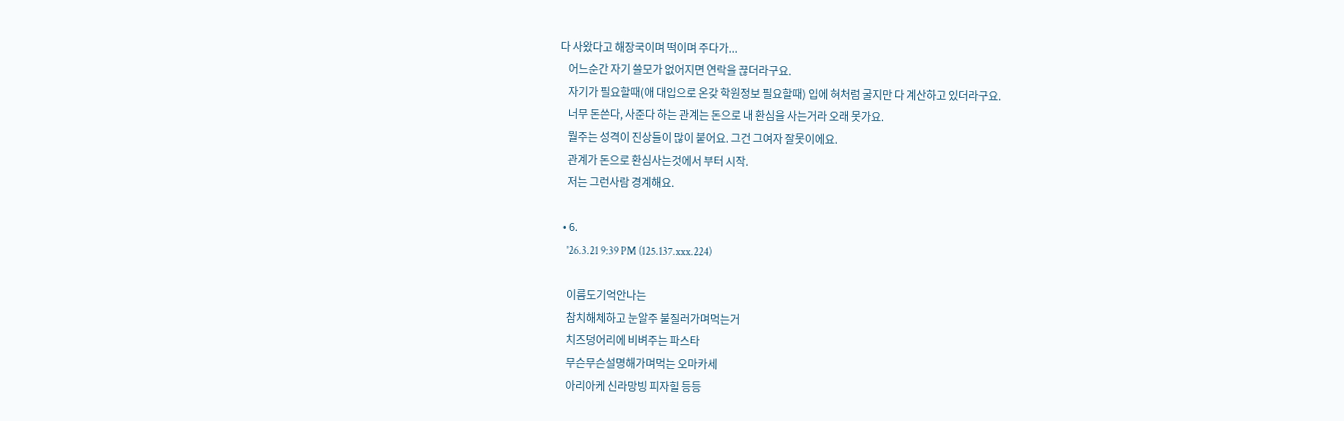다 사왔다고 해장국이며 떡이며 주다가...
    어느순간 자기 쓸모가 없어지면 연락을 끊더라구요.
    자기가 필요할때(애 대입으로 온갖 학원정보 필요할때) 입에 혀처럼 굴지만 다 계산하고 있더라구요.
    너무 돈쓴다, 사준다 하는 관계는 돈으로 내 환심을 사는거라 오래 못가요.
    뭘주는 성격이 진상들이 많이 붙어요. 그건 그여자 잘못이에요.
    관계가 돈으로 환심사는것에서 부터 시작.
    저는 그런사람 경계해요.

  • 6.
    '26.3.21 9:39 PM (125.137.xxx.224)

    이름도기억안나는
    참치해체하고 눈알주 불질러가며먹는거
    치즈덩어리에 비벼주는 파스타
    무슨무슨설명해가며먹는 오마카세
    아리아케 신라망빙 피자힐 등등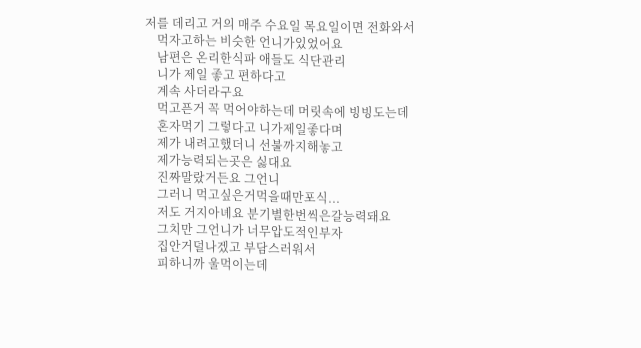저를 데리고 거의 매주 수요일 목요일이면 전화와서
    먹자고하는 비슷한 언니가있었어요
    남편은 온리한식파 애들도 식단관리
    니가 제일 좋고 편하다고
    계속 사더라구요
    먹고픈거 꼭 먹어야하는데 머릿속에 빙빙도는데
    혼자먹기 그렇다고 니가제일좋다며
    제가 내려고했더니 선불까지해놓고
    제가능력되는곳은 싫대요
    진짜말랐거든요 그언니
    그러니 먹고싶은거먹을때만포식...
    저도 거지아녜요 분기별한번씩은갈능력돼요
    그치만 그언니가 너무압도적인부자
    집안거덜나겠고 부담스러워서
    피하니까 울먹이는데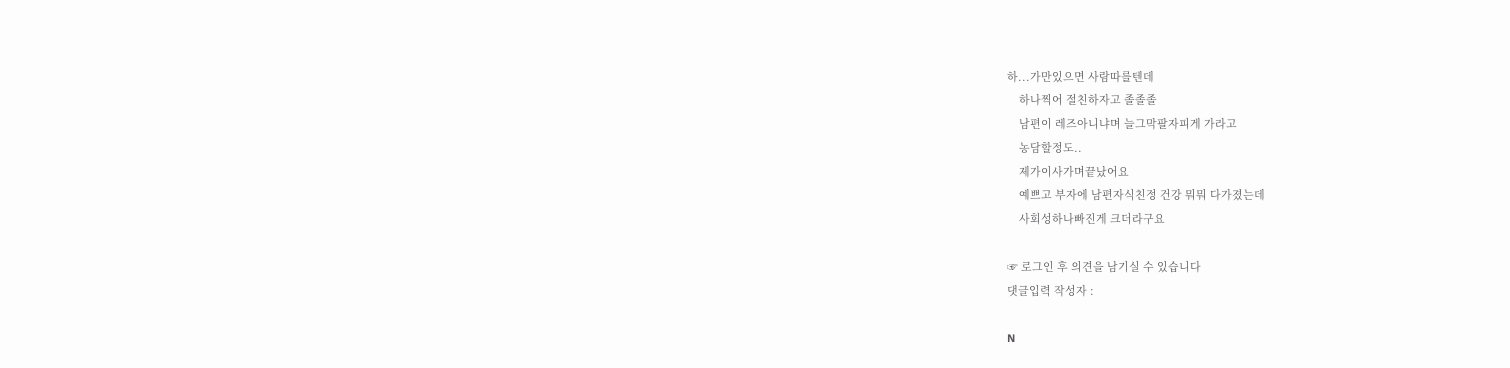하...가만있으면 사람따를텐데
    하나찍어 절친하자고 졸졸졸
    남편이 레즈아니냐며 늘그막팔자피게 가라고
    농담할정도..
    제가이사가며끝났어요
    예쁘고 부자에 남편자식친정 건강 뭐뭐 다가졌는데
    사회성하나빠진게 크더라구요

☞ 로그인 후 의견을 남기실 수 있습니다
댓글입력 작성자 :

N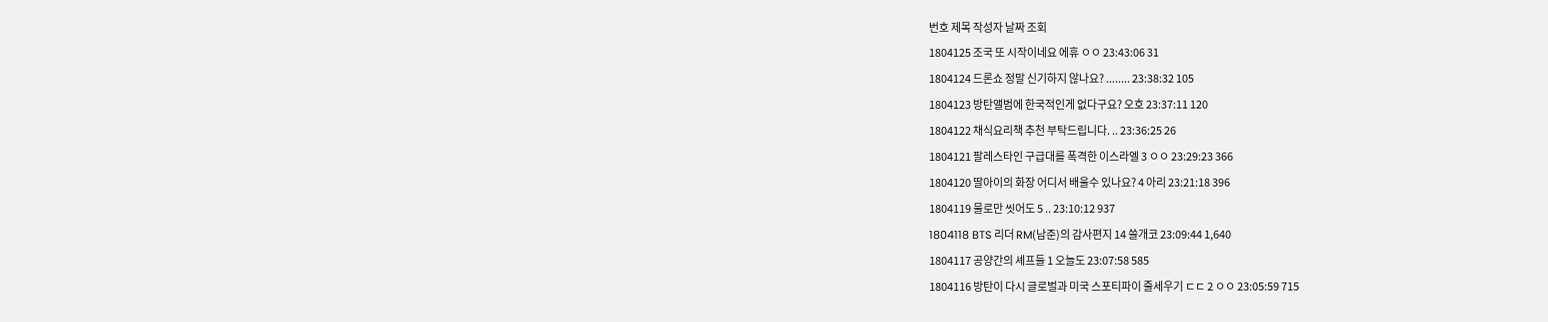번호 제목 작성자 날짜 조회
1804125 조국 또 시작이네요 에휴 ㅇㅇ 23:43:06 31
1804124 드론쇼 정말 신기하지 않나요? ........ 23:38:32 105
1804123 방탄앨범에 한국적인게 없다구요? 오호 23:37:11 120
1804122 채식요리책 추천 부탁드립니다. .. 23:36:25 26
1804121 팔레스타인 구급대를 폭격한 이스라엘 3 ㅇㅇ 23:29:23 366
1804120 딸아이의 화장 어디서 배울수 있나요? 4 아리 23:21:18 396
1804119 물로만 씻어도 5 .. 23:10:12 937
1804118 BTS 리더 RM(남준)의 감사편지 14 쓸개코 23:09:44 1,640
1804117 공양간의 셰프들 1 오늘도 23:07:58 585
1804116 방탄이 다시 글로벌과 미국 스포티파이 줄세우기 ㄷㄷ 2 ㅇㅇ 23:05:59 715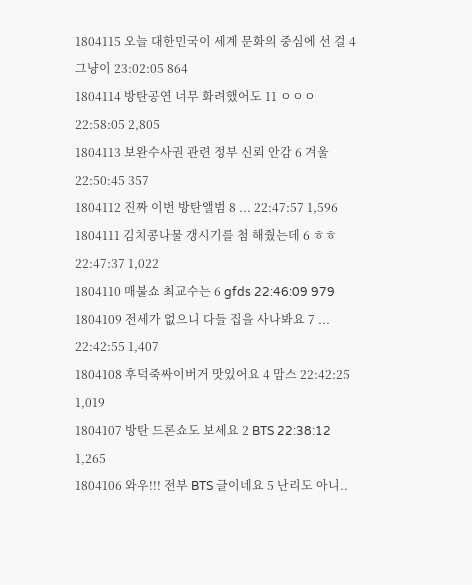1804115 오늘 대한민국이 세계 문화의 중심에 선 걸 4 그냥이 23:02:05 864
1804114 방탄공연 너무 화려했어도 11 ㅇㅇㅇ 22:58:05 2,805
1804113 보완수사권 관련 정부 신뢰 안감 6 겨울 22:50:45 357
1804112 진짜 이번 방탄앨범 8 ... 22:47:57 1,596
1804111 김치콩나물 갱시기를 첨 해줬는데 6 ㅎㅎ 22:47:37 1,022
1804110 매불쇼 최교수는 6 gfds 22:46:09 979
1804109 전세가 없으니 다들 집을 사나봐요 7 ... 22:42:55 1,407
1804108 후덕죽싸이버거 맛있어요 4 맘스 22:42:25 1,019
1804107 방탄 드론쇼도 보세요 2 BTS 22:38:12 1,265
1804106 와우!!! 전부 BTS 글이네요 5 난리도 아니..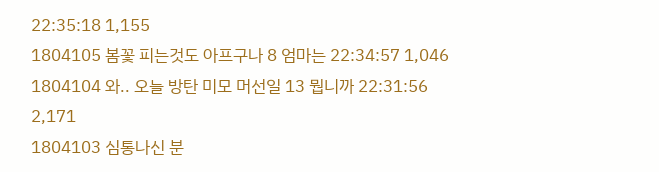22:35:18 1,155
1804105 봄꽃 피는것도 아프구나 8 엄마는 22:34:57 1,046
1804104 와.. 오늘 방탄 미모 머선일 13 뭡니까 22:31:56 2,171
1804103 심통나신 분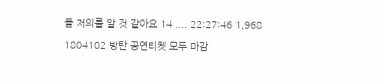들 저의를 알 것 같아요 14 .... 22:27:46 1,968
1804102 방탄 공연티켓 모두 마감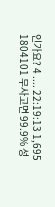인가요? 4 .... 22:19:13 1,695
1804101 무사고면 99.9% 성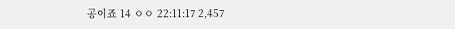공이죠 14 ㅇㅇ 22:11:17 2,457